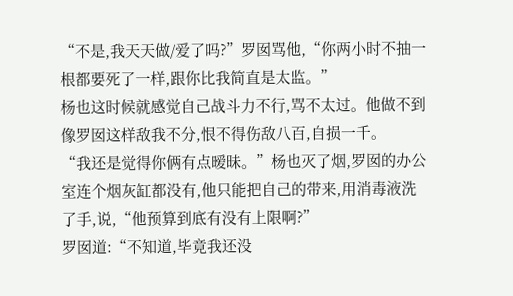“不是,我天天做/爱了吗?”罗囡骂他,“你两小时不抽一根都要死了一样,跟你比我简直是太监。”
杨也这时候就感觉自己战斗力不行,骂不太过。他做不到像罗囡这样敌我不分,恨不得伤敌八百,自损一千。
“我还是觉得你俩有点暧昧。”杨也灭了烟,罗囡的办公室连个烟灰缸都没有,他只能把自己的带来,用消毒液洗了手,说,“他预算到底有没有上限啊?”
罗囡道:“不知道,毕竟我还没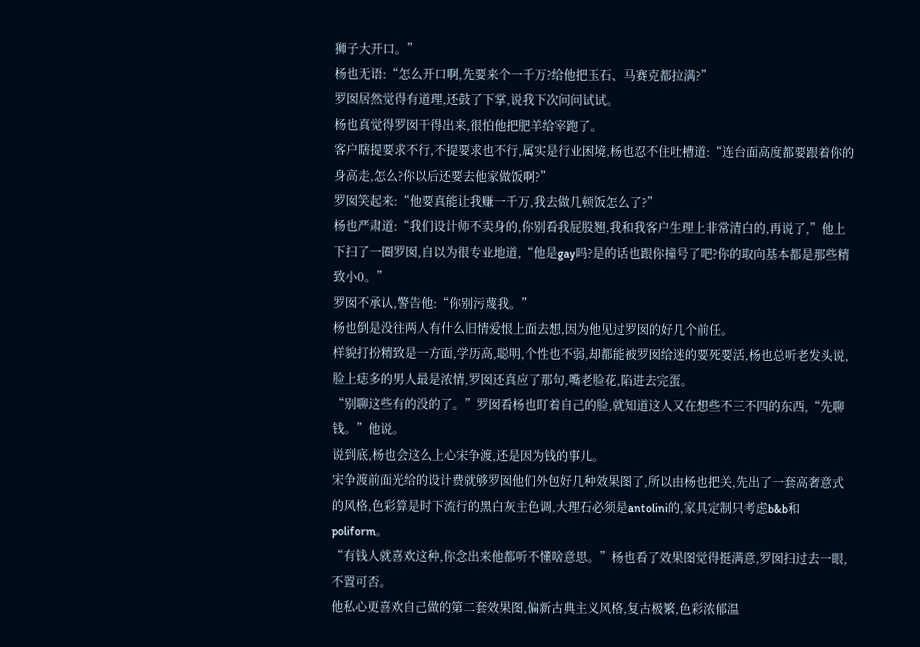狮子大开口。”
杨也无语:“怎么开口啊,先要来个一千万?给他把玉石、马赛克都拉满?”
罗囡居然觉得有道理,还鼓了下掌,说我下次问问试试。
杨也真觉得罗囡干得出来,很怕他把肥羊给宰跑了。
客户瞎提要求不行,不提要求也不行,属实是行业困境,杨也忍不住吐槽道:“连台面高度都要跟着你的身高走,怎么?你以后还要去他家做饭啊?”
罗囡笑起来:“他要真能让我赚一千万,我去做几顿饭怎么了?”
杨也严肃道:“我们设计师不卖身的,你别看我屁股翘,我和我客户生理上非常清白的,再说了,”他上下扫了一圈罗囡,自以为很专业地道,“他是gay吗?是的话也跟你撞号了吧?你的取向基本都是那些精致小0。”
罗囡不承认,警告他:“你别污蔑我。”
杨也倒是没往两人有什么旧情爱恨上面去想,因为他见过罗囡的好几个前任。
样貌打扮精致是一方面,学历高,聪明,个性也不弱,却都能被罗囡给迷的要死要活,杨也总听老发头说,脸上痣多的男人最是浓情,罗囡还真应了那句,嘴老脸花,陷进去完蛋。
“别聊这些有的没的了。”罗囡看杨也盯着自己的脸,就知道这人又在想些不三不四的东西,“先聊钱。”他说。
说到底,杨也会这么上心宋争渡,还是因为钱的事儿。
宋争渡前面光给的设计费就够罗囡他们外包好几种效果图了,所以由杨也把关,先出了一套高奢意式的风格,色彩算是时下流行的黑白灰主色调,大理石必须是antolini的,家具定制只考虑b&b和poliform。
“有钱人就喜欢这种,你念出来他都听不懂啥意思。”杨也看了效果图觉得挺满意,罗囡扫过去一眼,不置可否。
他私心更喜欢自己做的第二套效果图,偏新古典主义风格,复古极繁,色彩浓郁温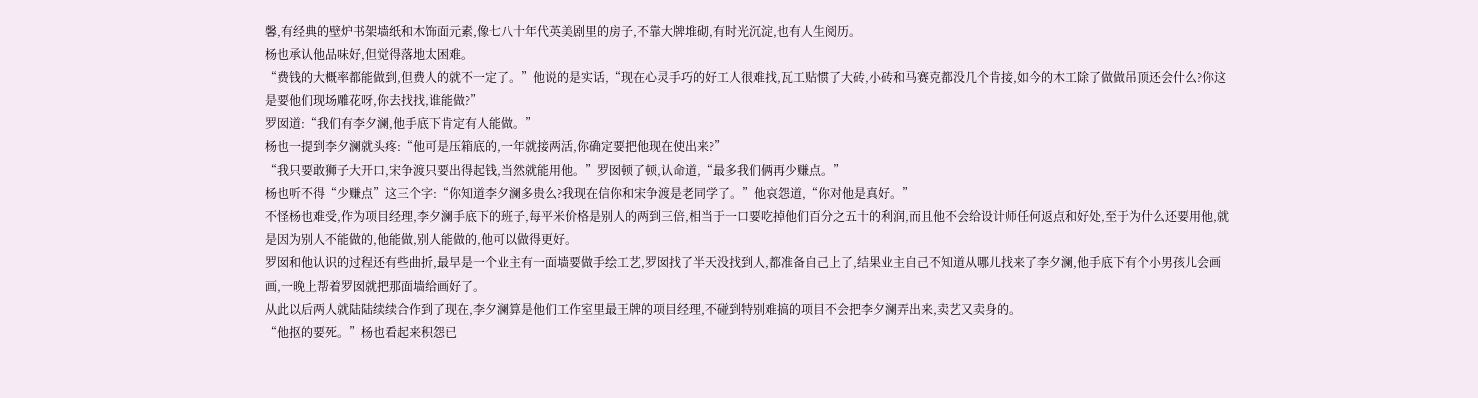馨,有经典的壁炉书架墙纸和木饰面元素,像七八十年代英美剧里的房子,不靠大牌堆砌,有时光沉淀,也有人生阅历。
杨也承认他品味好,但觉得落地太困难。
“费钱的大概率都能做到,但费人的就不一定了。”他说的是实话,“现在心灵手巧的好工人很难找,瓦工贴惯了大砖,小砖和马赛克都没几个肯接,如今的木工除了做做吊顶还会什么?你这是要他们现场雕花呀,你去找找,谁能做?”
罗囡道:“我们有李夕澜,他手底下肯定有人能做。”
杨也一提到李夕澜就头疼:“他可是压箱底的,一年就接两活,你确定要把他现在使出来?”
“我只要敢狮子大开口,宋争渡只要出得起钱,当然就能用他。”罗囡顿了顿,认命道,“最多我们俩再少赚点。”
杨也听不得“少赚点”这三个字:“你知道李夕澜多贵么?我现在信你和宋争渡是老同学了。”他哀怨道,“你对他是真好。”
不怪杨也难受,作为项目经理,李夕澜手底下的班子,每平米价格是别人的两到三倍,相当于一口要吃掉他们百分之五十的利润,而且他不会给设计师任何返点和好处,至于为什么还要用他,就是因为别人不能做的,他能做,别人能做的,他可以做得更好。
罗囡和他认识的过程还有些曲折,最早是一个业主有一面墙要做手绘工艺,罗囡找了半天没找到人,都准备自己上了,结果业主自己不知道从哪儿找来了李夕澜,他手底下有个小男孩儿会画画,一晚上帮着罗囡就把那面墙给画好了。
从此以后两人就陆陆续续合作到了现在,李夕澜算是他们工作室里最王牌的项目经理,不碰到特别难搞的项目不会把李夕澜弄出来,卖艺又卖身的。
“他抠的要死。”杨也看起来积怨已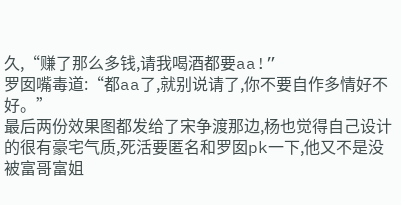久,“赚了那么多钱,请我喝酒都要aa!”
罗囡嘴毒道:“都aa了,就别说请了,你不要自作多情好不好。”
最后两份效果图都发给了宋争渡那边,杨也觉得自己设计的很有豪宅气质,死活要匿名和罗囡pk一下,他又不是没被富哥富姐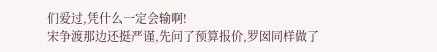们爱过,凭什么一定会输啊!
宋争渡那边还挺严谨,先问了预算报价,罗囡同样做了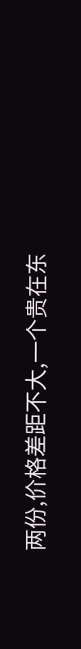两份,价格差距不大,一个贵在东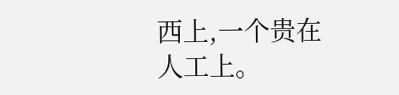西上,一个贵在人工上。